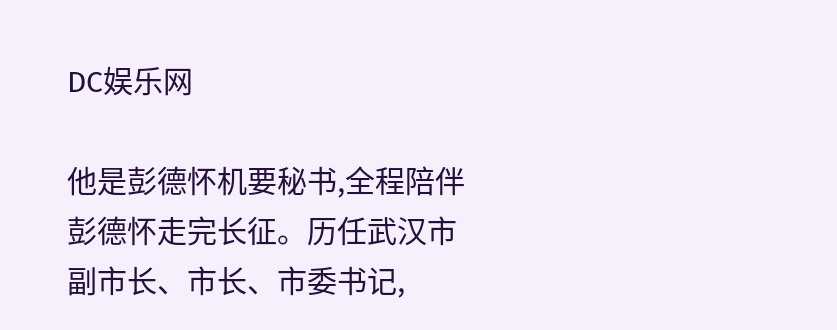DC娱乐网

他是彭德怀机要秘书,全程陪伴彭德怀走完长征。历任武汉市副市长、市长、市委书记,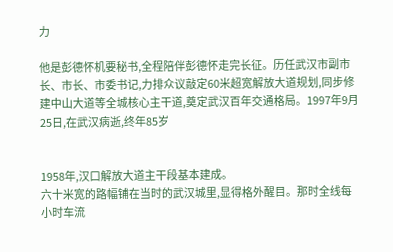力

他是彭德怀机要秘书,全程陪伴彭德怀走完长征。历任武汉市副市长、市长、市委书记,力排众议敲定60米超宽解放大道规划,同步修建中山大道等全城核心主干道,奠定武汉百年交通格局。1997年9月25日,在武汉病逝,终年85岁


1958年,汉口解放大道主干段基本建成。
六十米宽的路幅铺在当时的武汉城里,显得格外醒目。那时全线每小时车流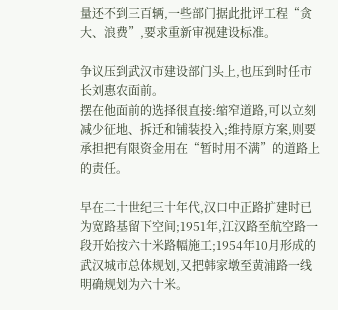量还不到三百辆,一些部门据此批评工程“贪大、浪费”,要求重新审视建设标准。

争议压到武汉市建设部门头上,也压到时任市长刘惠农面前。
摆在他面前的选择很直接:缩窄道路,可以立刻减少征地、拆迁和铺装投入;维持原方案,则要承担把有限资金用在“暂时用不满”的道路上的责任。

早在二十世纪三十年代,汉口中正路扩建时已为宽路基留下空间;1951年,江汉路至航空路一段开始按六十米路幅施工;1954年10月形成的武汉城市总体规划,又把韩家墩至黄浦路一线明确规划为六十米。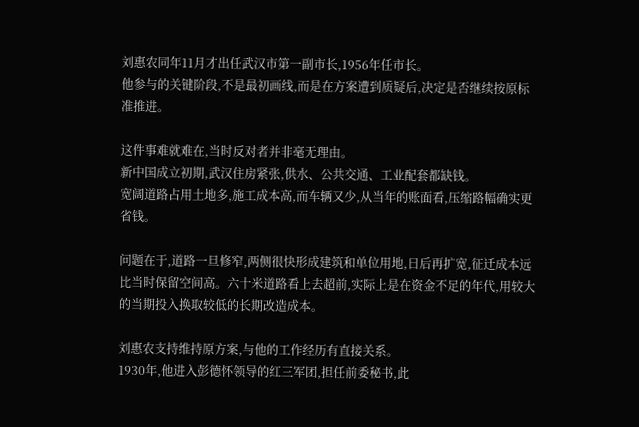刘惠农同年11月才出任武汉市第一副市长,1956年任市长。
他参与的关键阶段,不是最初画线,而是在方案遭到质疑后,决定是否继续按原标准推进。

这件事难就难在,当时反对者并非毫无理由。
新中国成立初期,武汉住房紧张,供水、公共交通、工业配套都缺钱。
宽阔道路占用土地多,施工成本高,而车辆又少,从当年的账面看,压缩路幅确实更省钱。

问题在于,道路一旦修窄,两侧很快形成建筑和单位用地,日后再扩宽,征迁成本远比当时保留空间高。六十米道路看上去超前,实际上是在资金不足的年代,用较大的当期投入换取较低的长期改造成本。

刘惠农支持维持原方案,与他的工作经历有直接关系。
1930年,他进入彭德怀领导的红三军团,担任前委秘书,此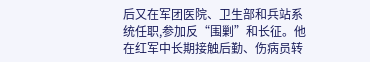后又在军团医院、卫生部和兵站系统任职,参加反“围剿”和长征。他在红军中长期接触后勤、伤病员转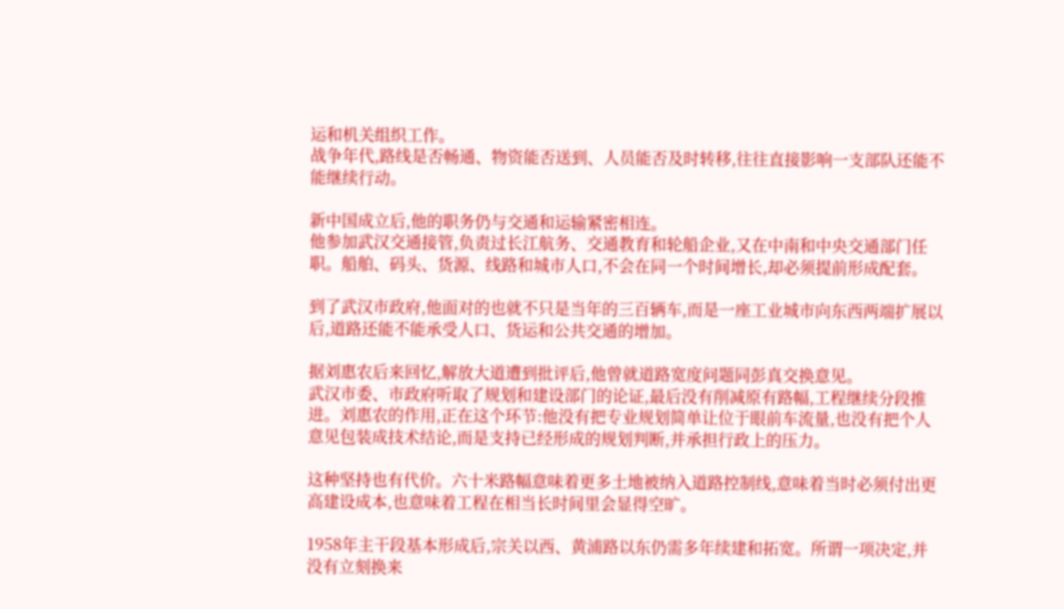运和机关组织工作。
战争年代,路线是否畅通、物资能否送到、人员能否及时转移,往往直接影响一支部队还能不能继续行动。

新中国成立后,他的职务仍与交通和运输紧密相连。
他参加武汉交通接管,负责过长江航务、交通教育和轮船企业,又在中南和中央交通部门任职。船舶、码头、货源、线路和城市人口,不会在同一个时间增长,却必须提前形成配套。

到了武汉市政府,他面对的也就不只是当年的三百辆车,而是一座工业城市向东西两端扩展以后,道路还能不能承受人口、货运和公共交通的增加。

据刘惠农后来回忆,解放大道遭到批评后,他曾就道路宽度问题同彭真交换意见。
武汉市委、市政府听取了规划和建设部门的论证,最后没有削减原有路幅,工程继续分段推进。刘惠农的作用,正在这个环节:他没有把专业规划简单让位于眼前车流量,也没有把个人意见包装成技术结论,而是支持已经形成的规划判断,并承担行政上的压力。

这种坚持也有代价。六十米路幅意味着更多土地被纳入道路控制线,意味着当时必须付出更高建设成本,也意味着工程在相当长时间里会显得空旷。

1958年主干段基本形成后,宗关以西、黄浦路以东仍需多年续建和拓宽。所谓一项决定,并没有立刻换来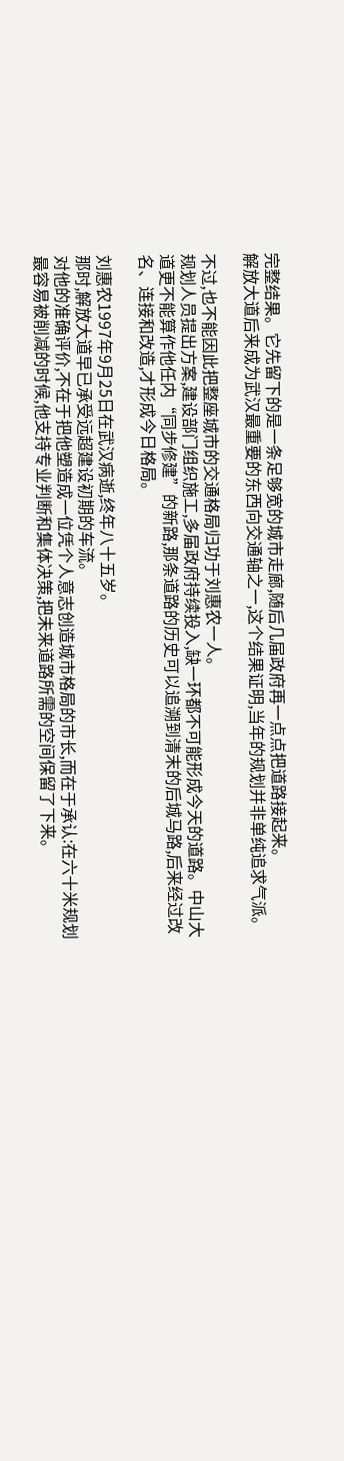完整结果。它先留下的是一条足够宽的城市走廊,随后几届政府再一点点把道路接起来。
解放大道后来成为武汉最重要的东西向交通轴之一,这个结果证明,当年的规划并非单纯追求气派。

不过,也不能因此把整座城市的交通格局归功于刘惠农一人。
规划人员提出方案,建设部门组织施工,多届政府持续投入,缺一环都不可能形成今天的道路。中山大道更不能算作他任内“同步修建”的新路,那条道路的历史可以追溯到清末的后城马路,后来经过改名、连接和改造,才形成今日格局。

刘惠农1997年9月25日在武汉病逝,终年八十五岁。
那时,解放大道早已承受远超建设初期的车流。
对他的准确评价,不在于把他塑造成一位凭个人意志创造城市格局的市长,而在于承认:在六十米规划最容易被削减的时候,他支持专业判断和集体决策,把未来道路所需的空间保留了下来。